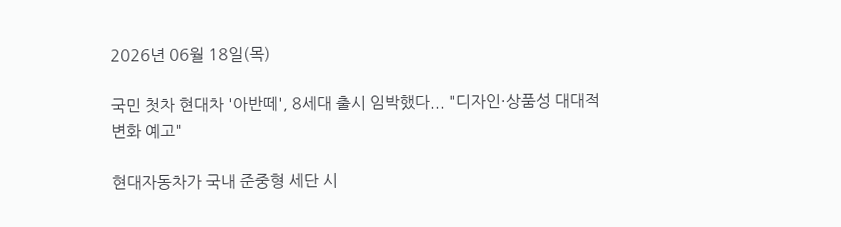2026년 06월 18일(목)

국민 첫차 현대차 '아반떼', 8세대 출시 임박했다... "디자인·상품성 대대적 변화 예고"

현대자동차가 국내 준중형 세단 시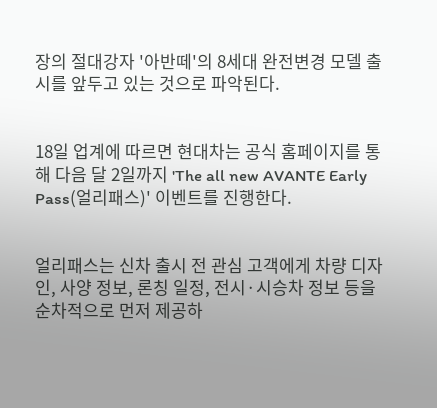장의 절대강자 '아반떼'의 8세대 완전변경 모델 출시를 앞두고 있는 것으로 파악된다.


18일 업계에 따르면 현대차는 공식 홈페이지를 통해 다음 달 2일까지 'The all new AVANTE Early Pass(얼리패스)' 이벤트를 진행한다.


얼리패스는 신차 출시 전 관심 고객에게 차량 디자인, 사양 정보, 론칭 일정, 전시·시승차 정보 등을 순차적으로 먼저 제공하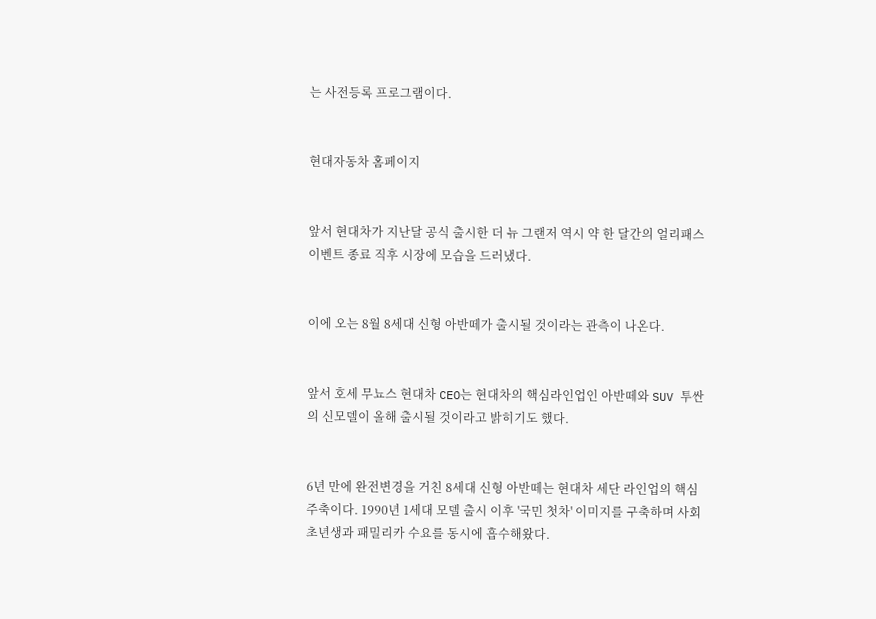는 사전등록 프로그램이다.


현대자동차 홈페이지


앞서 현대차가 지난달 공식 출시한 더 뉴 그랜저 역시 약 한 달간의 얼리패스 이벤트 종료 직후 시장에 모습을 드러냈다.


이에 오는 8월 8세대 신형 아반떼가 출시될 것이라는 관측이 나온다.


앞서 호세 무뇨스 현대차 CEO는 현대차의 핵심라인업인 아반떼와 SUV 투싼의 신모델이 올해 출시될 것이라고 밝히기도 했다.


6년 만에 완전변경을 거친 8세대 신형 아반떼는 현대차 세단 라인업의 핵심 주축이다. 1990년 1세대 모델 출시 이후 '국민 첫차' 이미지를 구축하며 사회초년생과 패밀리카 수요를 동시에 흡수해왔다.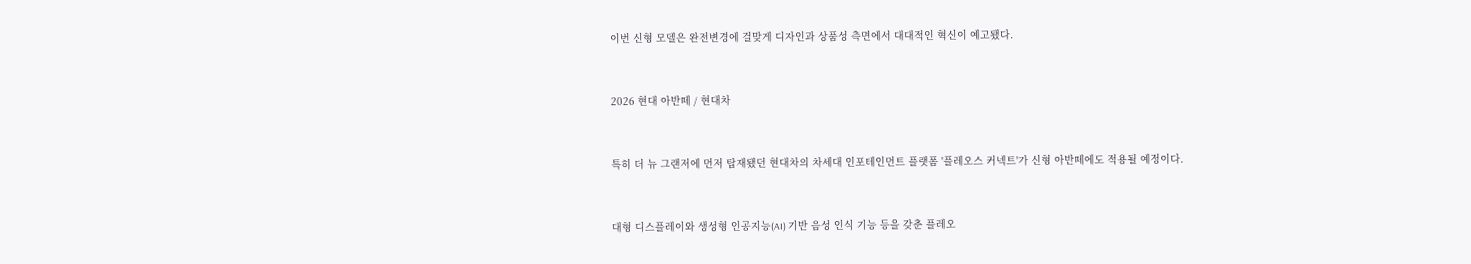이번 신형 모델은 완전변경에 걸맞게 디자인과 상품성 측면에서 대대적인 혁신이 예고됐다.


2026 현대 아반떼 / 현대차


특히 더 뉴 그랜저에 먼저 탑재됐던 현대차의 차세대 인포테인먼트 플랫폼 '플레오스 커넥트'가 신형 아반떼에도 적용될 예정이다.


대형 디스플레이와 생성형 인공지능(AI) 기반 음성 인식 기능 등을 갖춘 플레오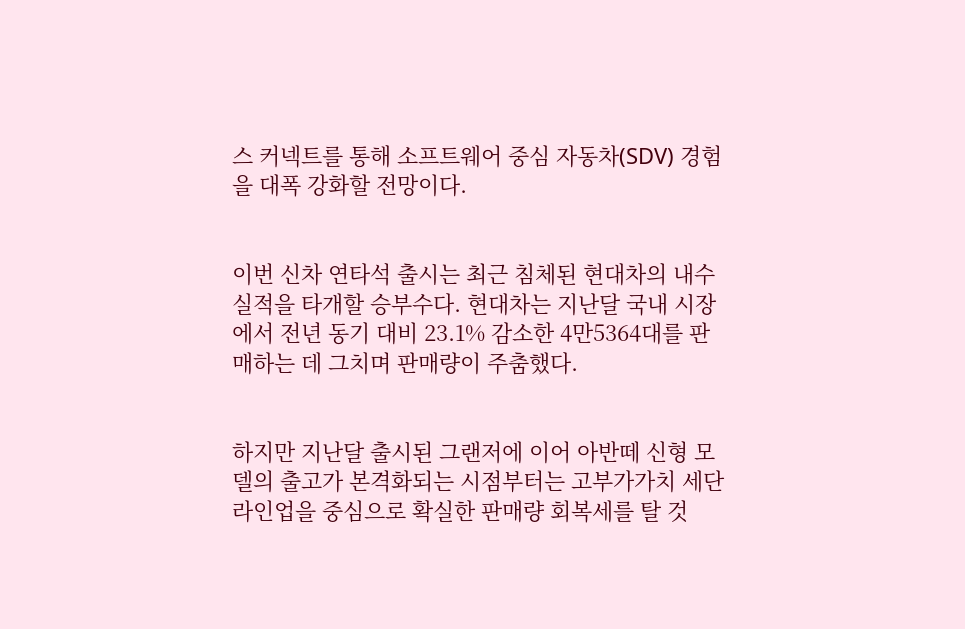스 커넥트를 통해 소프트웨어 중심 자동차(SDV) 경험을 대폭 강화할 전망이다.


이번 신차 연타석 출시는 최근 침체된 현대차의 내수 실적을 타개할 승부수다. 현대차는 지난달 국내 시장에서 전년 동기 대비 23.1% 감소한 4만5364대를 판매하는 데 그치며 판매량이 주춤했다.


하지만 지난달 출시된 그랜저에 이어 아반떼 신형 모델의 출고가 본격화되는 시점부터는 고부가가치 세단 라인업을 중심으로 확실한 판매량 회복세를 탈 것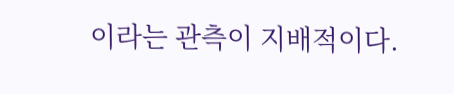이라는 관측이 지배적이다.